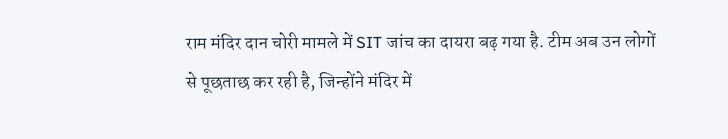राम मंदिर दान चोरी मामले में SIT जांच का दायरा बढ़ गया है. टीम अब उन लोगों से पूछताछ कर रही है, जिन्होंने मंदिर में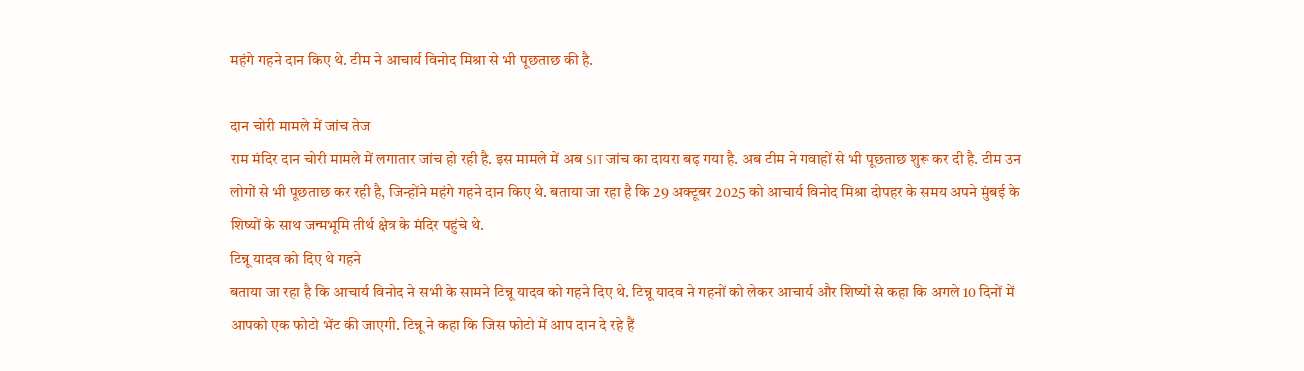महंगे गहने दान किए थे. टीम ने आचार्य विनोद मिश्रा से भी पूछताछ की है.

दान चोरी मामले में जांच तेज
राम मंदिर दान चोरी मामले में लगातार जांच हो रही है. इस मामले में अब SIT जांच का दायरा बढ़ गया है. अब टीम ने गवाहों से भी पूछताछ शुरू कर दी है. टीम उन लोगों से भी पूछताछ कर रही है, जिन्होंने महंगे गहने दान किए थे. बताया जा रहा है कि 29 अक्टूबर 2025 को आचार्य विनोद मिश्रा दोपहर के समय अपने मुंबई के शिष्यों के साथ जन्मभूमि तीर्थ क्षेत्र के मंदिर पहुंचे थे.
टिन्नू यादव को दिए थे गहने
बताया जा रहा है कि आचार्य विनोद ने सभी के सामने टिन्नू यादव को गहने दिए थे. टिन्नू यादव ने गहनों को लेकर आचार्य और शिष्यों से कहा कि अगले 10 दिनों में आपको एक फोटो भेंट की जाएगी. टिन्नू ने कहा कि जिस फोटो में आप दान दे रहे हैं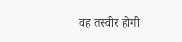वह तस्वीर होगी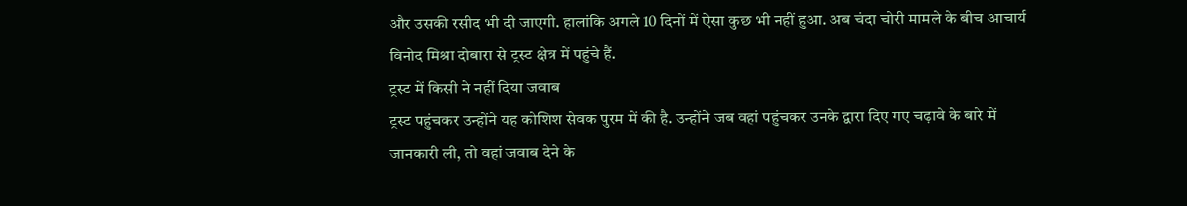और उसकी रसीद भी दी जाएगी. हालांकि अगले 10 दिनों में ऐसा कुछ भी नहीं हुआ. अब चंदा चोरी मामले के बीच आचार्य विनोद मिश्रा दोबारा से ट्रस्ट क्षेत्र में पहुंचे हैं.
ट्रस्ट में किसी ने नहीं दिया जवाब
ट्रस्ट पहुंचकर उन्होंने यह कोशिश सेवक पुरम में की है. उन्होंने जब वहां पहुंचकर उनके द्वारा दिए गए चढ़ावे के बारे में जानकारी ली, तो वहां जवाब देने के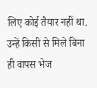लिए कोई तैयार नहीं था. उन्हें किसी से मिले बिना ही वापस भेज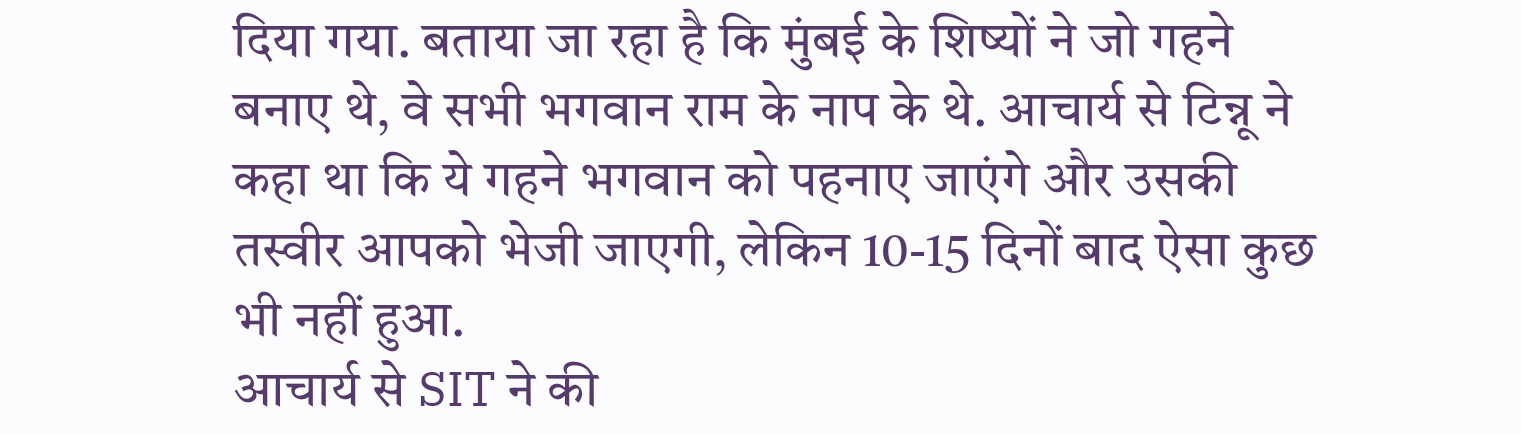दिया गया. बताया जा रहा है कि मुंबई के शिष्यों ने जो गहने बनाए थे, वे सभी भगवान राम के नाप के थे. आचार्य से टिन्नू ने कहा था कि ये गहने भगवान को पहनाए जाएंगे और उसकी तस्वीर आपको भेजी जाएगी, लेकिन 10-15 दिनों बाद ऐसा कुछ भी नहीं हुआ.
आचार्य से SIT ने की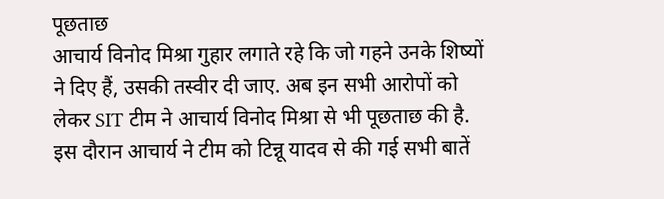पूछताछ
आचार्य विनोद मिश्रा गुहार लगाते रहे कि जो गहने उनके शिष्यों ने दिए हैं, उसकी तस्वीर दी जाए. अब इन सभी आरोपों को लेकर SIT टीम ने आचार्य विनोद मिश्रा से भी पूछताछ की है. इस दौरान आचार्य ने टीम को टिन्नू यादव से की गई सभी बातें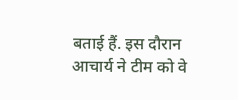बताई हैं. इस दौरान आचार्य ने टीम को वे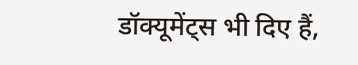डॉक्यूमेंट्स भी दिए हैं,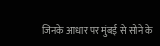जिनके आधार पर मुंबई से सोने के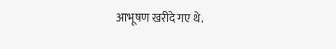आभूषण खरीदे गए थे.